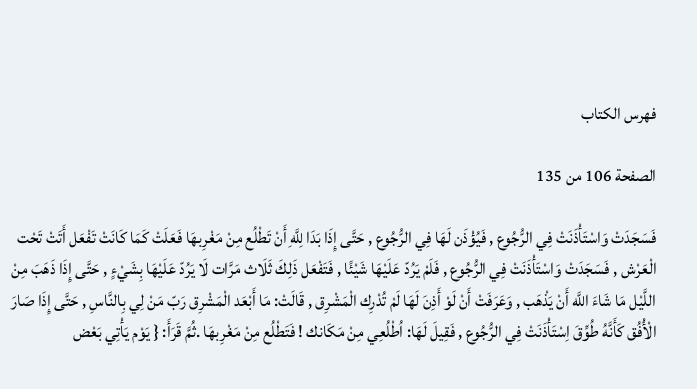فهرس الكتاب

الصفحة 106 من 135

فَسَجَدَتْ وَاسْتَأْذَنَتْ فِي الرُّجُوع , فَيُؤْذَن لَهَا فِي الرُّجُوع , حَتَّى إِذَا بَدَا لِلَّهِ أَنْ تَطْلُع مِنْ مَغْرِبهَا فَعَلَتْ كَمَا كَانَتْ تَفْعَل أَتَتْ تَحْت الْعَرْش , فَسَجَدَتْ وَاسْتَأْذَنَتْ فِي الرُّجُوع , فَلَمْ يَرُدّ عَلَيْهَا شَيْئًا , فَتَفْعَل ذَلِكَ ثَلَاث مَرَّات لَا يَرُدّ عَلَيْهَا بِشَيْءٍ , حَتَّى إِذَا ذَهَبَ مِنْ اللَّيْل مَا شَاءَ اللَّه أَنْ يَذْهَب , وَعَرَفَتْ أَنْ لَوْ أَذِنَ لَهَا لَمْ تُدْرِك الْمَشْرِق , قَالَتْ: مَا أَبْعَد الْمَشْرِق رَبّ مَنْ لِي بِالنَّاسِ , حَتَّى إِذَا صَارَ الْأُفُق كَأَنَّهُ طُوِّقَ اِسْتَأْذَنَتْ فِي الرُّجُوع , فَقِيلَ لَهَا: اُطْلُعِي مِنْ مَكَانك ! فَتَطْلُع مِنْ مَغْرِبهَا .ثُمَّ قَرَأَ: { يَوْم يَأْتِي بَعْض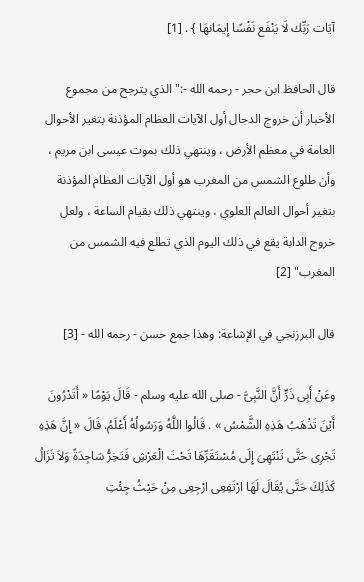آيَات رَبِّك لَا يَنْفَع نَفْسًا إِيمَانهَا } . [1]

قال الحافظ ابن حجر - رحمه الله -:"الذي يترجح من مجموع الأخبار أن خروج الدجال أول الآيات العظام المؤذنة بتغير الأحوال العامة في معظم الأرض ، وينتهي ذلك بموت عيسى ابن مريم ، وأن طلوع الشمس من المغرب هو أول الآيات العظام المؤذنة بتغير أحوال العالم العلوي ، وينتهي ذلك بقيام الساعة ، ولعل خروج الدابة يقع في ذلك اليوم الذي تطلع فيه الشمس من المغرب" [2]

قال البرزنجي في الإشاعة: وهذا جمع حسن - رحمه الله - [3]

وعَنْ أَبِى ذَرٍّ أَنَّ النَّبِىَّ - صلى الله عليه وسلم - قَالَ يَوْمًا « أَتَدْرُونَ أَيْنَ تَذْهَبُ هَذِهِ الشَّمْسُ » . قَالُوا اللَّهُ وَرَسُولُهُ أَعْلَمُ. قَالَ « إِنَّ هَذِهِ تَجْرِى حَتَّى تَنْتَهِىَ إِلَى مُسْتَقَرِّهَا تَحْتَ الْعَرْشِ فَتَخِرُّ سَاجِدَةً وَلاَ تَزَالُ كَذَلِكَ حَتَّى يُقَالَ لَهَا ارْتَفِعِى ارْجِعِى مِنْ حَيْثُ جِئْتِ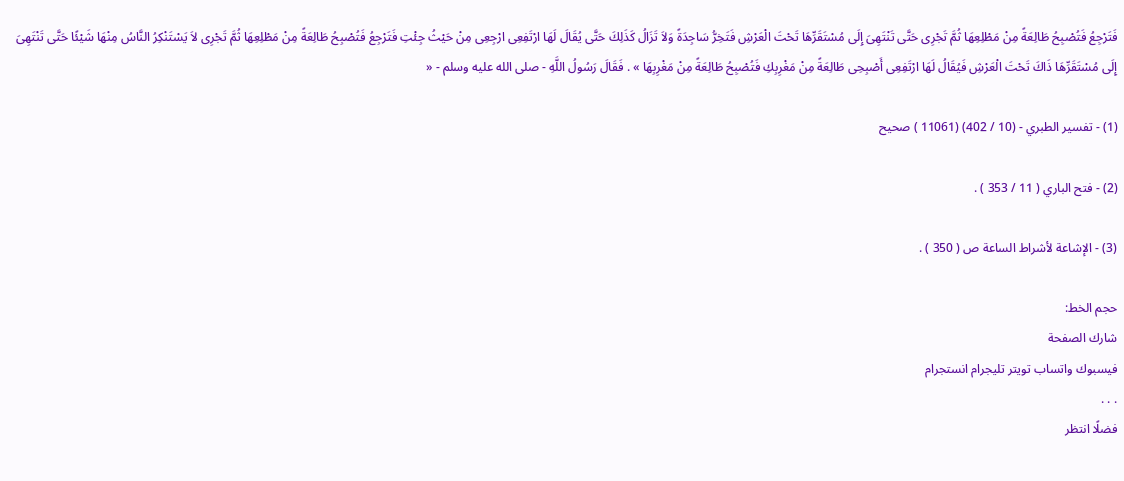فَتَرْجِعُ فَتُصْبِحُ طَالِعَةً مِنْ مَطْلِعِهَا ثُمَّ تَجْرِى حَتَّى تَنْتَهِىَ إِلَى مُسْتَقَرِّهَا تَحْتَ الْعَرْشِ فَتَخِرُّ سَاجِدَةً وَلاَ تَزَالُ كَذَلِكَ حَتَّى يُقَالَ لَهَا ارْتَفِعِى ارْجِعِى مِنْ حَيْثُ جِئْتِ فَتَرْجِعُ فَتُصْبِحُ طَالِعَةً مِنْ مَطْلِعِهَا ثُمَّ تَجْرِى لاَ يَسْتَنْكِرُ النَّاسُ مِنْهَا شَيْئًا حَتَّى تَنْتَهِىَ إِلَى مُسْتَقَرِّهَا ذَاكَ تَحْتَ الْعَرْشِ فَيُقَالُ لَهَا ارْتَفِعِى أَصْبِحِى طَالِعَةً مِنْ مَغْرِبِكِ فَتُصْبِحُ طَالِعَةً مِنْ مَغْرِبِهَا » . فَقَالَ رَسُولُ اللَّهِ - صلى الله عليه وسلم - «

(1) - تفسير الطبري - (10 / 402) (11061 ) صحيح

(2) - فتح الباري ( 11 / 353 ) .

(3) - الإشاعة لأشراط الساعة ص ( 350 ) .

حجم الخط:
شارك الصفحة
فيسبوك واتساب تويتر تليجرام انستجرام
. . .
فضلًا انتظر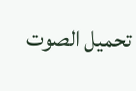تحميل الصوت